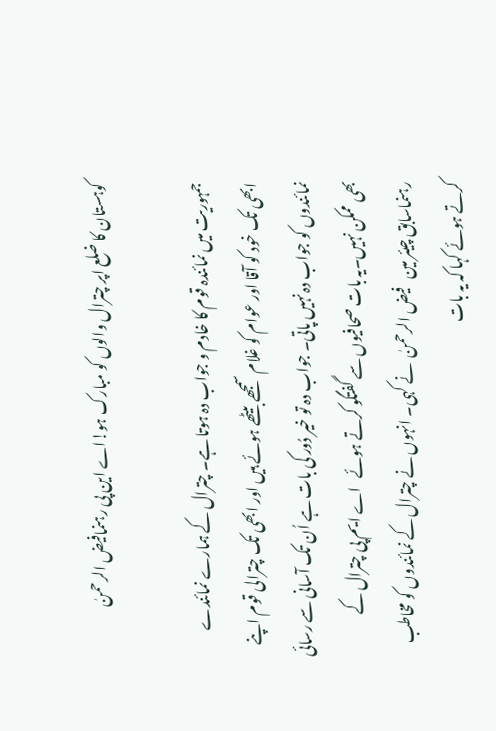کوہستان کا ضلع اپر چترال والوں کو مبارک ہو!اے این پی رہنمافیض الرحمنٰ

جمہوریت میں نمائندہ قوم کا خادم و جواب دہ ہوتا ہے۔ چترال کے ہمارے نمائندے ابھی تک خود کو آقا اور عوام کو غلام سمجھے بیٹھے ہوئے ہیں اور ابھی تک چترالی قوم اپنے نمائندوں کو جواب دہ نہیں پاتی۔ جواب دہ تو خیر دُور کی بات ہے اُن تک آسانی سے رسائی بھی ممکن نہیں۔یہ بات صحافیوں سے گفتگو کرتے ہوئے   اے ایم پی چترال کے رہنماسابق چیئر مین   فیض الرحمنٰ  نے کہی۔ انہوں نے چترال کے نمائندوں کو مخاطب کرتے ہوئے کہا کہ یہ بات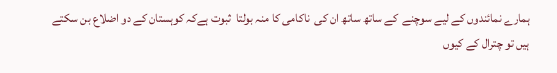ہمارے نمائندوں کے لیے سوچنے  کے ساتھ ساتھ ان کی  ناکامی کا منہ بولتا  ثبوت ہےکہ کوہستان کے دو اضلاع بن سکتے ہیں تو چترال کے کیوں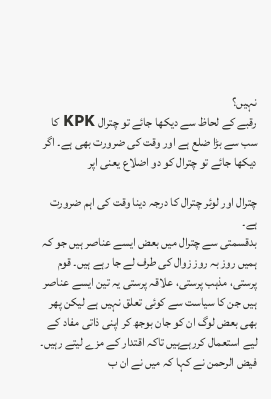نہیں؟
رقبے کے لحاظ سے دیکھا جائے تو چترال KPK کا سب سے بڑا ضلع ہے اور وقت کی ضرورت بھی ہے۔ اگر دیکھا جائے تو چترال کو دو اضلاع یعنی اپر

چترال اور لوئر چترال کا درجہ دینا وقت کی اہم ضرورت ہے۔
بدقسمتی سے چترال میں بعض ایسے عناصر ہیں جو کہ ہمیں روز بہ روز زوال کی طرف لے جا رہے ہیں۔ قوم پرستی، مذہب پرستی، علاقہ پرستی یہ تین ایسے عناصر ہیں جن کا سیاست سے کوئی تعلق نہیں ہے لیکن پھر بھی بعض لوگ ان کو جان بوجھ کر اپنی ذاتی مفاد کے لیے استعمال کررہےہیں تاکہ اقتدار کے مزے لیتے رہیں۔
فیض الرحمن نے کہا کہ میں نے ان ب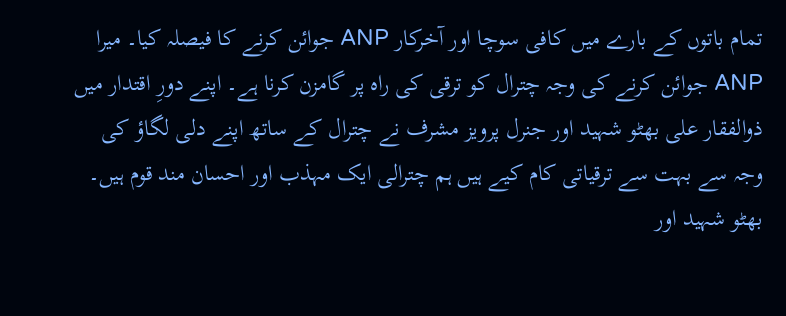تمام باتوں کے بارے میں کافی سوچا اور آخرکار ANP جوائن کرنے کا فیصلہ کیا۔ میرا ANP جوائن کرنے کی وجہ چترال کو ترقی کی راہ پر گامزن کرنا ہے۔ اپنے دورِ اقتدار میں ذوالفقار علی بھٹو شہید اور جنرل پرویز مشرف نے چترال کے ساتھ اپنے دلی لگاؤ کی وجہ سے بہت سے ترقیاتی کام کیے ہیں ہم چترالی ایک مہذب اور احسان مند قوم ہیں۔ بھٹو شہید اور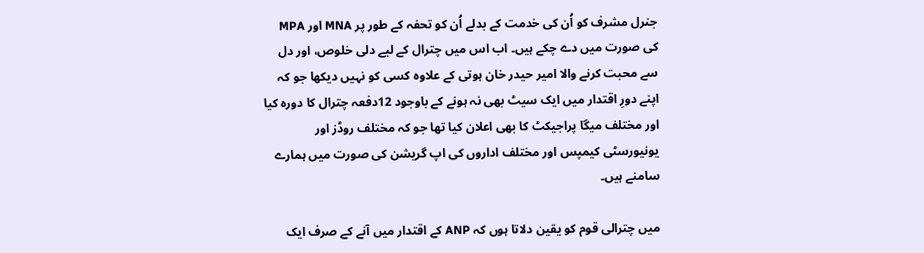جنرل مشرف کو اُن کی خدمت کے بدلے اُن کو تحفہ کے طور پر MNA اور MPA کی صورت میں دے چکے ہیں۔ اب اس میں چترال کے لیے دلی خلوص، اور دل سے محبت کرنے والا امیر حیدر خان ہوتی کے علاوہ کسی کو نہیں دیکھا جو کہ اپنے دورِ اقتدار میں ایک سیٹ بھی نہ ہونے کے باوجود 12دفعہ چترال کا دورہ کیا اور مختلف میگا پراجیکٹ کا بھی اعلان کیا تھا جو کہ مختلف روڈز اور یونیورسٹی کیمپس اور مختلف اداروں کی اپ گریشن کی صورت میں ہمارے سامنے ہیں۔

میں چترالی قوم کو یقین دلاتا ہوں کہ ANP کے اقتدار میں آنے کے صرف ایک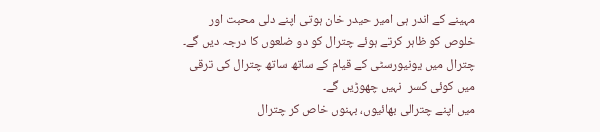مہینے کے اندر ہی امیر حیدر خان ہوتی اپنے دلی محبت اور خلوص کو ظاہر کرتے ہوئے چترال کو دو ضلعوں کا درجہ دیں گے۔
چترال میں یونیورسٹی کے قیام کے ساتھ ساتھ چترال کی ترقی میں کوئی کسر  نہیں چھوڑیں گے۔
میں اپنے چترالی بھائیوں، بہنوں خاص کر چترال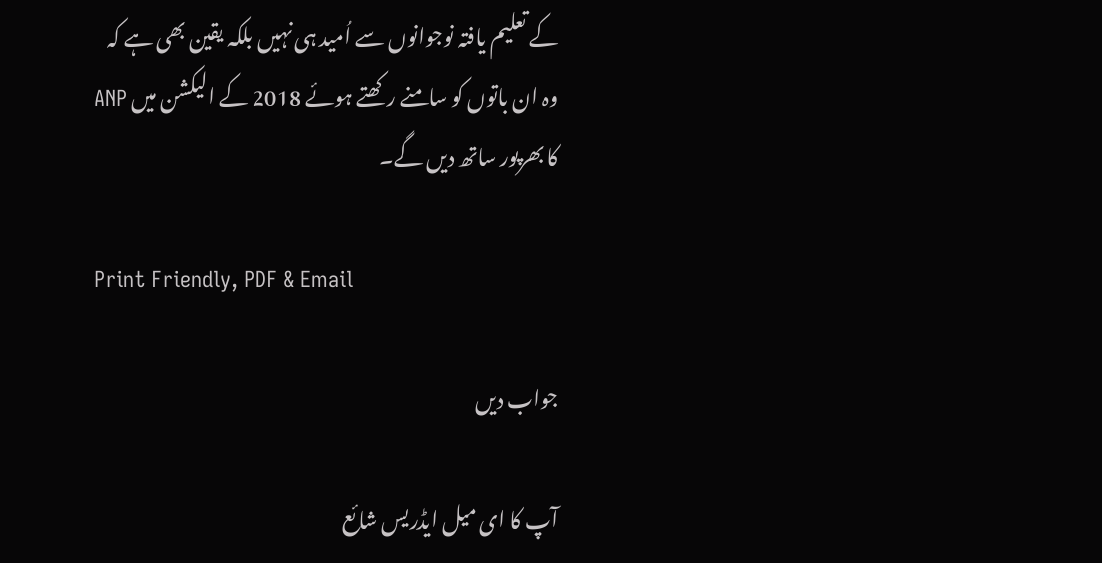کے تعلیم یافتہ نوجوانوں سے اُمید ہی نہیں بلکہ یقین بھی ہے کہ وہ ان باتوں کو سامنے رکھتے ہوئے 2018 کے الیکشن میں ANP کا بھرپور ساتھ دیں گے۔

Print Friendly, PDF & Email

جواب دیں

آپ کا ای میل ایڈریس شائع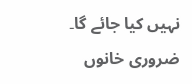نہیں کیا جائے گا۔ ضروری خانوں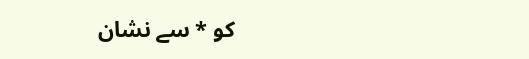کو * سے نشان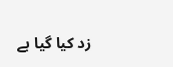زد کیا گیا ہے